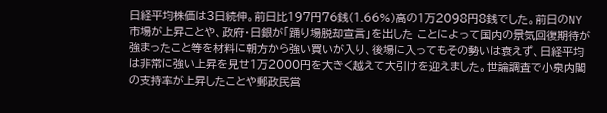日経平均株価は3日続伸。前日比197円76銭(1.66%)高の1万2098円8銭でした。前日のNY市場が上昇ことや、政府・日銀が「踊り場脱却宣言」を出した ことによって国内の景気回復期待が強まったこと等を材料に朝方から強い買いが入り、後場に入ってもその勢いは衰えず、日経平均は非常に強い上昇を見せ1万2000円を大きく越えて大引けを迎えました。世論調査で小泉内閣の支持率が上昇したことや郵政民営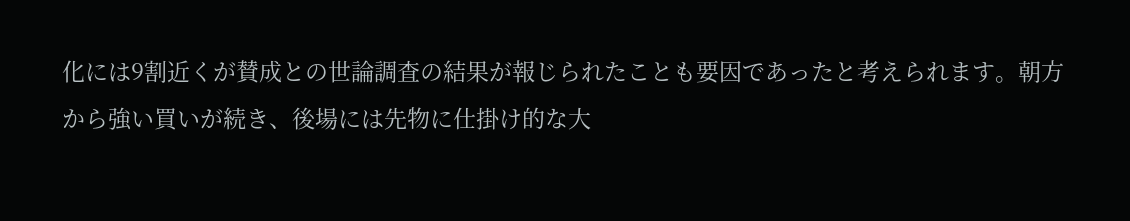化には9割近くが賛成との世論調査の結果が報じられたことも要因であったと考えられます。朝方から強い買いが続き、後場には先物に仕掛け的な大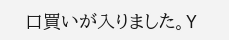口買いが入りました。Y